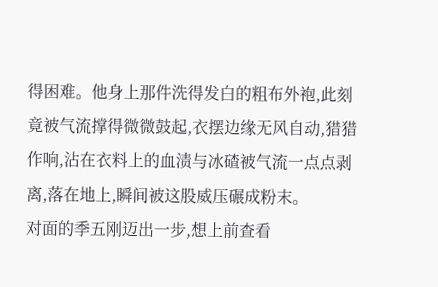得困难。他身上那件洗得发白的粗布外袍,此刻竟被气流撑得微微鼓起,衣摆边缘无风自动,猎猎作响,沾在衣料上的血渍与冰碴被气流一点点剥离,落在地上,瞬间被这股威压碾成粉末。
对面的季五刚迈出一步,想上前查看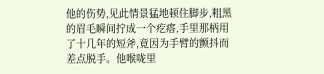他的伤势,见此情景猛地顿住脚步,粗黑的眉毛瞬间拧成一个疙瘩,手里那柄用了十几年的短斧,竟因为手臂的颤抖而差点脱手。他喉咙里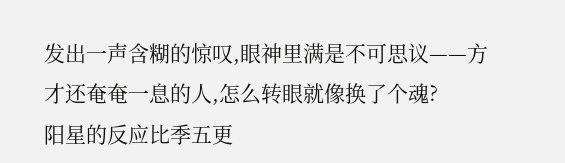发出一声含糊的惊叹,眼神里满是不可思议——方才还奄奄一息的人,怎么转眼就像换了个魂?
阳星的反应比季五更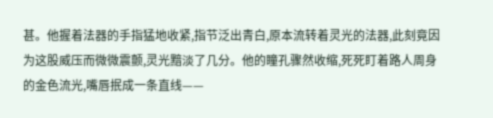甚。他握着法器的手指猛地收紧,指节泛出青白,原本流转着灵光的法器,此刻竟因为这股威压而微微震颤,灵光黯淡了几分。他的瞳孔骤然收缩,死死盯着路人周身的金色流光,嘴唇抿成一条直线——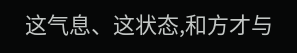这气息、这状态,和方才与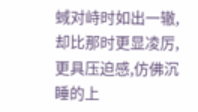蜮对峙时如出一辙,却比那时更显凌厉,更具压迫感,仿佛沉睡的上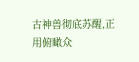古神兽彻底苏醒,正用俯瞰众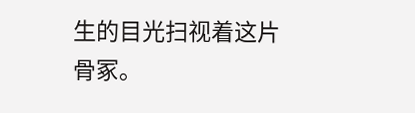生的目光扫视着这片骨冢。